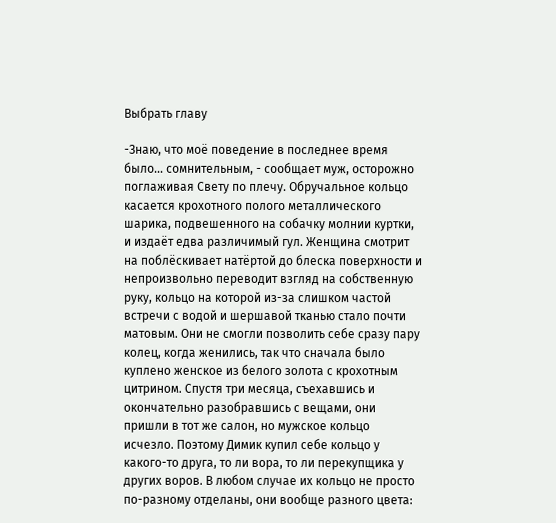Выбрать главу

-Знаю, что моё поведение в последнее время было… сомнительным, - сообщает муж, осторожно поглаживая Свету по плечу. Обручальное кольцо касается крохотного полого металлического шарика, подвешенного на собачку молнии куртки, и издаёт едва различимый гул. Женщина смотрит на поблёскивает натёртой до блеска поверхности и непроизвольно переводит взгляд на собственную руку, кольцо на которой из-за слишком частой встречи с водой и шершавой тканью стало почти матовым. Они не смогли позволить себе сразу пару колец, когда женились, так что сначала было куплено женское из белого золота с крохотным цитрином. Спустя три месяца, съехавшись и окончательно разобравшись с вещами, они пришли в тот же салон, но мужское кольцо исчезло. Поэтому Димик купил себе кольцо у какого-то друга, то ли вора, то ли перекупщика у других воров. В любом случае их кольцо не просто по-разному отделаны, они вообще разного цвета: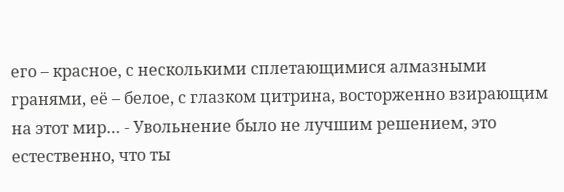его – красное, с несколькими сплетающимися алмазными гранями, её – белое, с глазком цитрина, восторженно взирающим на этот мир… - Увольнение было не лучшим решением, это естественно, что ты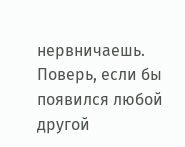нервничаешь. Поверь, если бы появился любой другой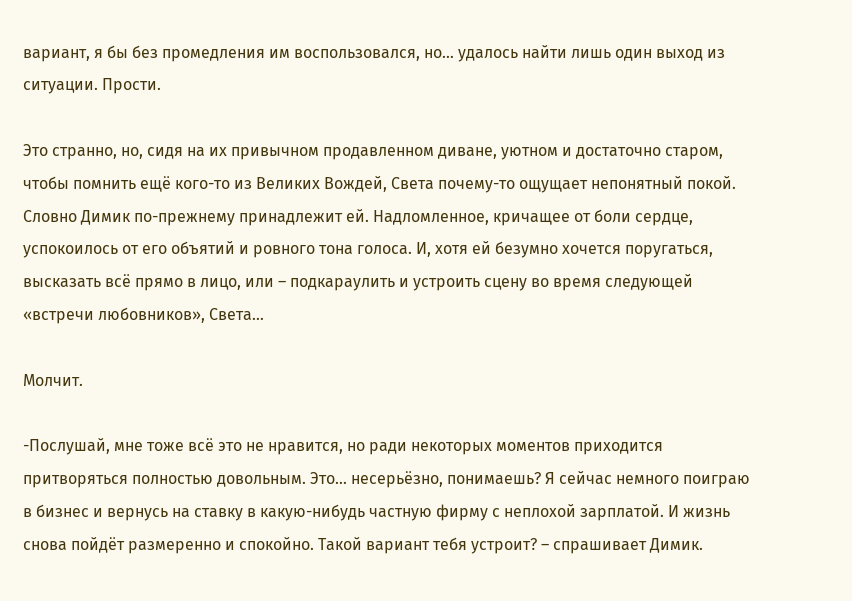вариант, я бы без промедления им воспользовался, но… удалось найти лишь один выход из ситуации. Прости.

Это странно, но, сидя на их привычном продавленном диване, уютном и достаточно старом, чтобы помнить ещё кого-то из Великих Вождей, Света почему-то ощущает непонятный покой. Словно Димик по-прежнему принадлежит ей. Надломленное, кричащее от боли сердце, успокоилось от его объятий и ровного тона голоса. И, хотя ей безумно хочется поругаться, высказать всё прямо в лицо, или – подкараулить и устроить сцену во время следующей «встречи любовников», Света…

Молчит.

-Послушай, мне тоже всё это не нравится, но ради некоторых моментов приходится притворяться полностью довольным. Это… несерьёзно, понимаешь? Я сейчас немного поиграю в бизнес и вернусь на ставку в какую-нибудь частную фирму с неплохой зарплатой. И жизнь снова пойдёт размеренно и спокойно. Такой вариант тебя устроит? – спрашивает Димик.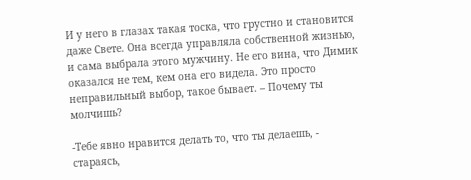И у него в глазах такая тоска, что грустно и становится даже Свете. Она всегда управляла собственной жизнью, и сама выбрала этого мужчину. Не его вина, что Димик оказался не тем, кем она его видела. Это просто неправильный выбор, такое бывает. – Почему ты молчишь?

-Тебе явно нравится делать то, что ты делаешь, - стараясь,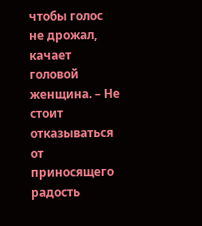чтобы голос не дрожал, качает головой женщина. – Не стоит отказываться от приносящего радость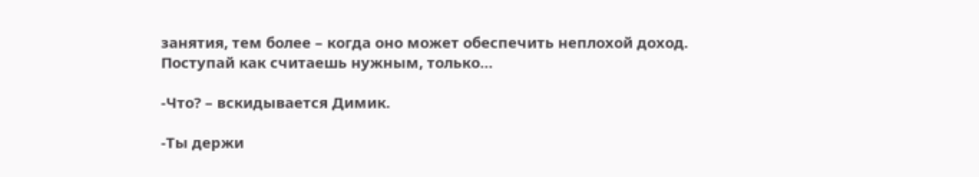занятия, тем более – когда оно может обеспечить неплохой доход. Поступай как считаешь нужным, только…

-Что? – вскидывается Димик.

-Ты держи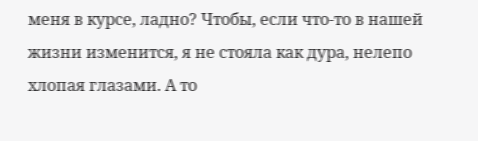меня в курсе, ладно? Чтобы, если что-то в нашей жизни изменится, я не стояла как дура, нелепо хлопая глазами. А то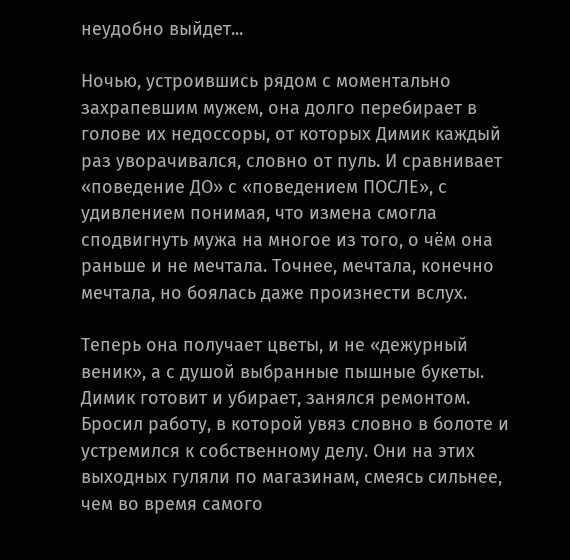неудобно выйдет...

Ночью, устроившись рядом с моментально захрапевшим мужем, она долго перебирает в голове их недоссоры, от которых Димик каждый раз уворачивался, словно от пуль. И сравнивает «поведение ДО» с «поведением ПОСЛЕ», с удивлением понимая, что измена смогла сподвигнуть мужа на многое из того, о чём она раньше и не мечтала. Точнее, мечтала, конечно мечтала, но боялась даже произнести вслух.

Теперь она получает цветы, и не «дежурный веник», а с душой выбранные пышные букеты. Димик готовит и убирает, занялся ремонтом. Бросил работу, в которой увяз словно в болоте и устремился к собственному делу. Они на этих выходных гуляли по магазинам, смеясь сильнее, чем во время самого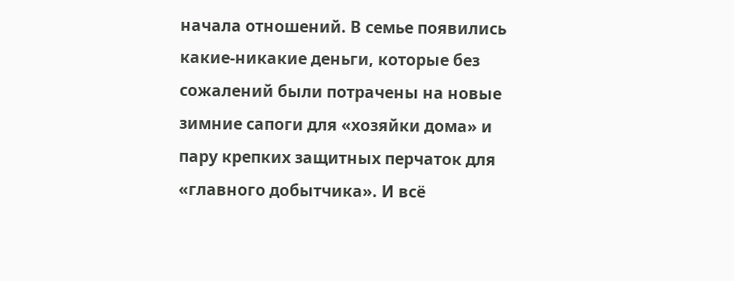начала отношений. В семье появились какие-никакие деньги, которые без сожалений были потрачены на новые зимние сапоги для «хозяйки дома» и пару крепких защитных перчаток для «главного добытчика». И всё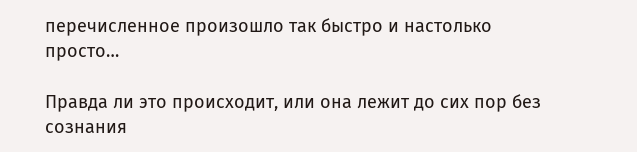перечисленное произошло так быстро и настолько просто…

Правда ли это происходит, или она лежит до сих пор без сознания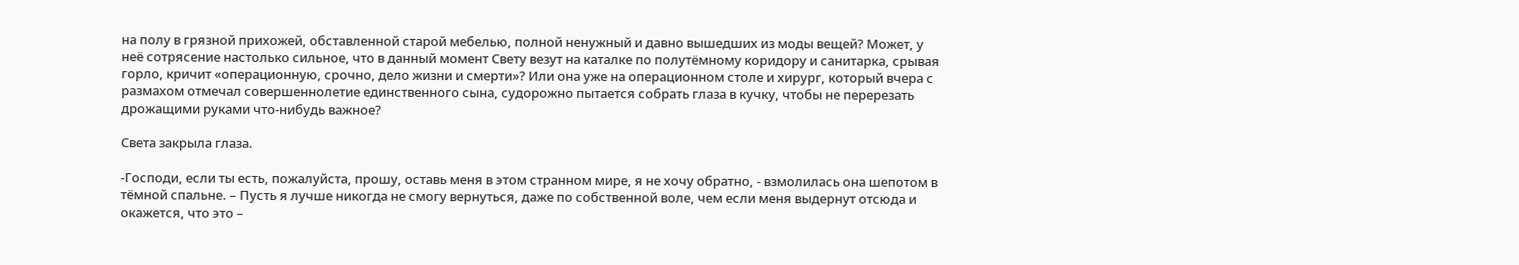на полу в грязной прихожей, обставленной старой мебелью, полной ненужный и давно вышедших из моды вещей? Может, у неё сотрясение настолько сильное, что в данный момент Свету везут на каталке по полутёмному коридору и санитарка, срывая горло, кричит «операционную, срочно, дело жизни и смерти»? Или она уже на операционном столе и хирург, который вчера с размахом отмечал совершеннолетие единственного сына, судорожно пытается собрать глаза в кучку, чтобы не перерезать дрожащими руками что-нибудь важное?

Света закрыла глаза.

-Господи, если ты есть, пожалуйста, прошу, оставь меня в этом странном мире, я не хочу обратно, - взмолилась она шепотом в тёмной спальне. – Пусть я лучше никогда не смогу вернуться, даже по собственной воле, чем если меня выдернут отсюда и окажется, что это –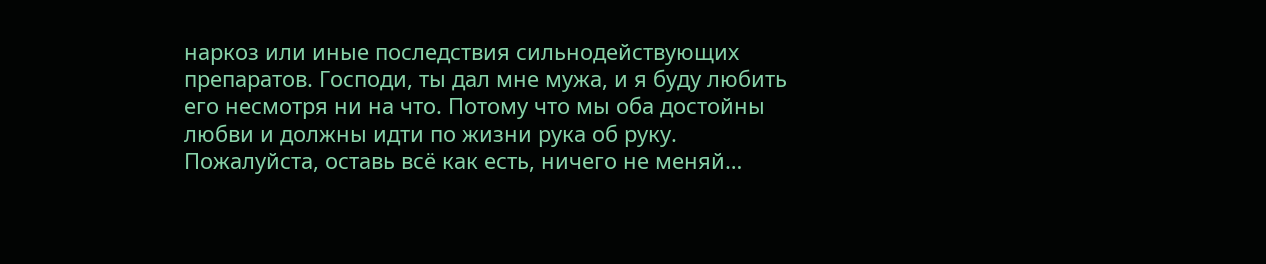наркоз или иные последствия сильнодействующих препаратов. Господи, ты дал мне мужа, и я буду любить его несмотря ни на что. Потому что мы оба достойны любви и должны идти по жизни рука об руку. Пожалуйста, оставь всё как есть, ничего не меняй…